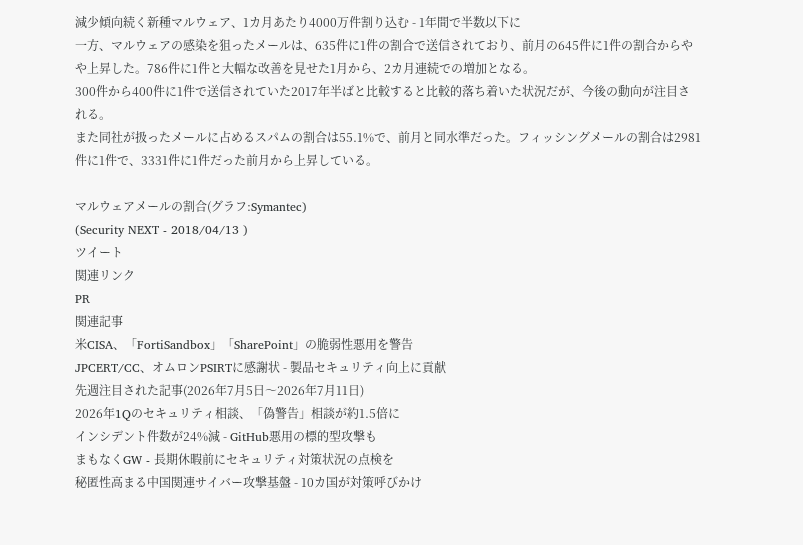減少傾向続く新種マルウェア、1カ月あたり4000万件割り込む - 1年間で半数以下に
一方、マルウェアの感染を狙ったメールは、635件に1件の割合で送信されており、前月の645件に1件の割合からやや上昇した。786件に1件と大幅な改善を見せた1月から、2カ月連続での増加となる。
300件から400件に1件で送信されていた2017年半ばと比較すると比較的落ち着いた状況だが、今後の動向が注目される。
また同社が扱ったメールに占めるスパムの割合は55.1%で、前月と同水準だった。フィッシングメールの割合は2981件に1件で、3331件に1件だった前月から上昇している。

マルウェアメールの割合(グラフ:Symantec)
(Security NEXT - 2018/04/13 )
ツイート
関連リンク
PR
関連記事
米CISA、「FortiSandbox」「SharePoint」の脆弱性悪用を警告
JPCERT/CC、オムロンPSIRTに感謝状 - 製品セキュリティ向上に貢献
先週注目された記事(2026年7月5日〜2026年7月11日)
2026年1Qのセキュリティ相談、「偽警告」相談が約1.5倍に
インシデント件数が24%減 - GitHub悪用の標的型攻撃も
まもなくGW - 長期休暇前にセキュリティ対策状況の点検を
秘匿性高まる中国関連サイバー攻撃基盤 - 10カ国が対策呼びかけ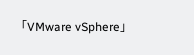「VMware vSphere」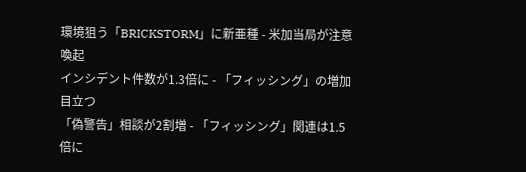環境狙う「BRICKSTORM」に新亜種 - 米加当局が注意喚起
インシデント件数が1.3倍に - 「フィッシング」の増加目立つ
「偽警告」相談が2割増 - 「フィッシング」関連は1.5倍に